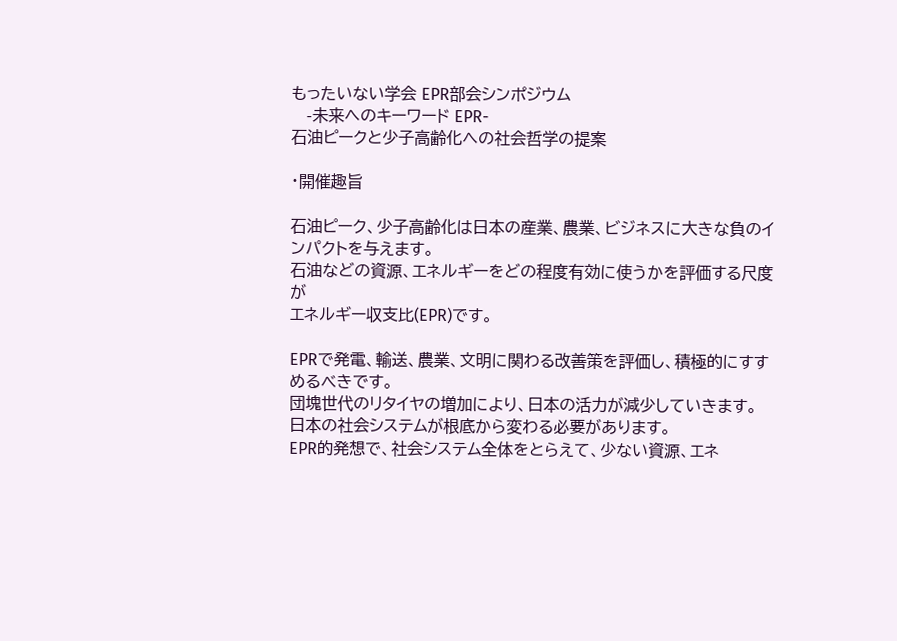もったいない学会 EPR部会シンポジウム
   -未来へのキーワード EPR-
石油ピークと少子高齢化への社会哲学の提案

・開催趣旨

石油ピーク、少子高齢化は日本の産業、農業、ビジネスに大きな負のインパクトを与えます。
石油などの資源、エネルギーをどの程度有効に使うかを評価する尺度が
エネルギー収支比(EPR)です。

EPRで発電、輸送、農業、文明に関わる改善策を評価し、積極的にすすめるべきです。
団塊世代のリタイヤの増加により、日本の活力が減少していきます。
日本の社会システムが根底から変わる必要があります。
EPR的発想で、社会システム全体をとらえて、少ない資源、エネ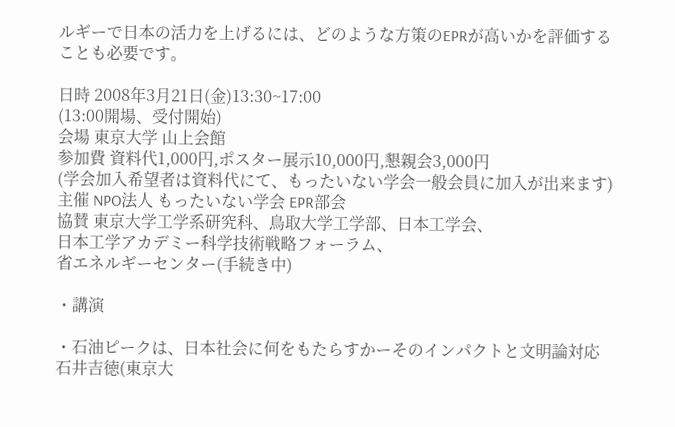ルギーで日本の活力を上げるには、どのような方策のEPRが高いかを評価することも必要です。

日時 2008年3月21日(金)13:30~17:00
(13:00開場、受付開始)
会場 東京大学 山上会館
参加費 資料代1,000円,ポスター展示10,000円,懇親会3,000円
(学会加入希望者は資料代にて、もったいない学会一般会員に加入が出来ます)
主催 NPO法人 もったいない学会 EPR部会
協賛 東京大学工学系研究科、鳥取大学工学部、日本工学会、
日本工学アカデミー科学技術戦略フォーラム、
省エネルギーセンター(手続き中)

・講演

・石油ピークは、日本社会に何をもたらすかーそのインパクトと文明論対応
石井吉徳(東京大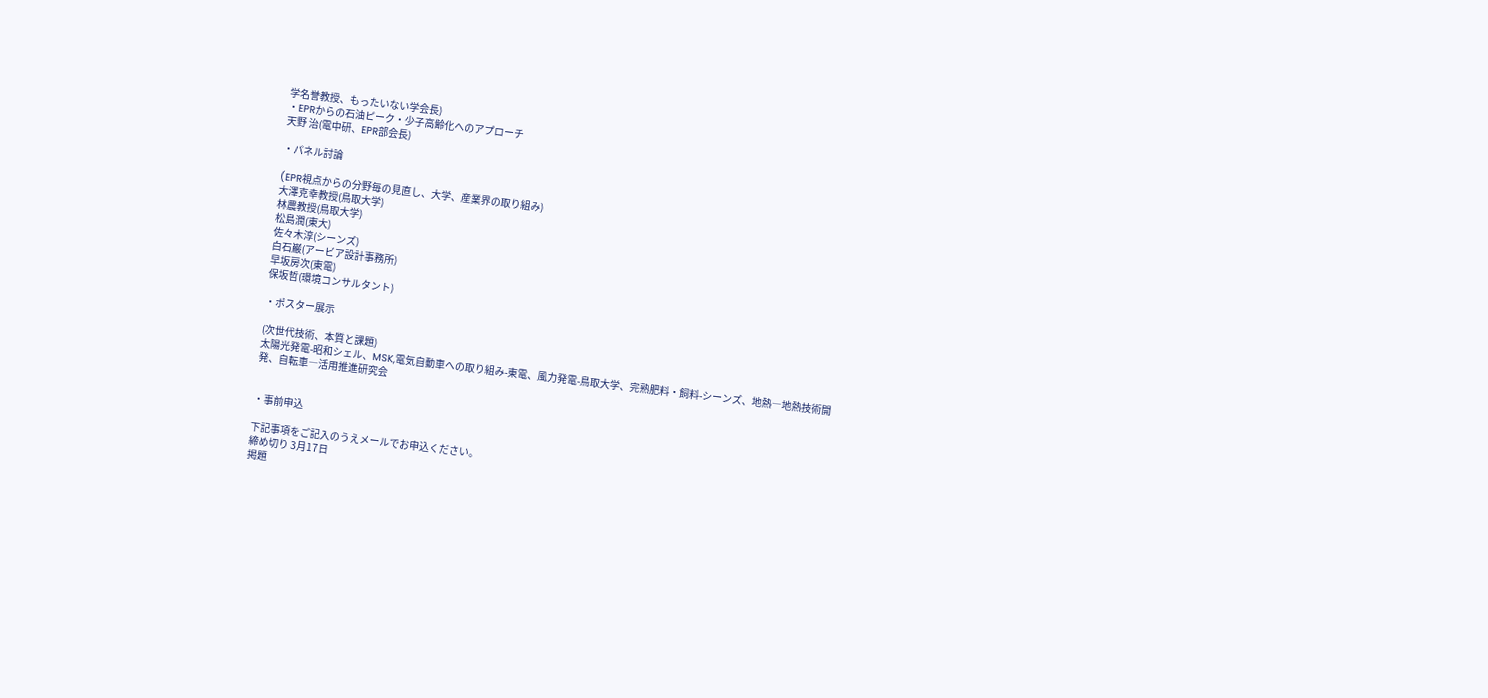学名誉教授、もったいない学会長)
・EPRからの石油ピーク・少子高齢化へのアプローチ
天野 治(電中研、EPR部会長)

・パネル討論

(EPR視点からの分野毎の見直し、大学、産業界の取り組み)
大澤克幸教授(鳥取大学)
林農教授(鳥取大学)
松島潤(東大)
佐々木淳(シーンズ)
白石巌(アービア設計事務所)
早坂房次(東電)
保坂哲(環境コンサルタント)

・ポスター展示

(次世代技術、本質と課題)
太陽光発電-昭和シェル、MSK,電気自動車への取り組み-東電、風力発電-鳥取大学、完熟肥料・飼料-シーンズ、地熱―地熱技術開発、自転車―活用推進研究会


・事前申込

下記事項をご記入のうえメールでお申込ください。
締め切り 3月17日
掲題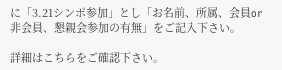に「3.21シンポ参加」とし「お名前、所属、会員or非会員、懇親会参加の有無」をご記入下さい。

詳細はこちらをご確認下さい。